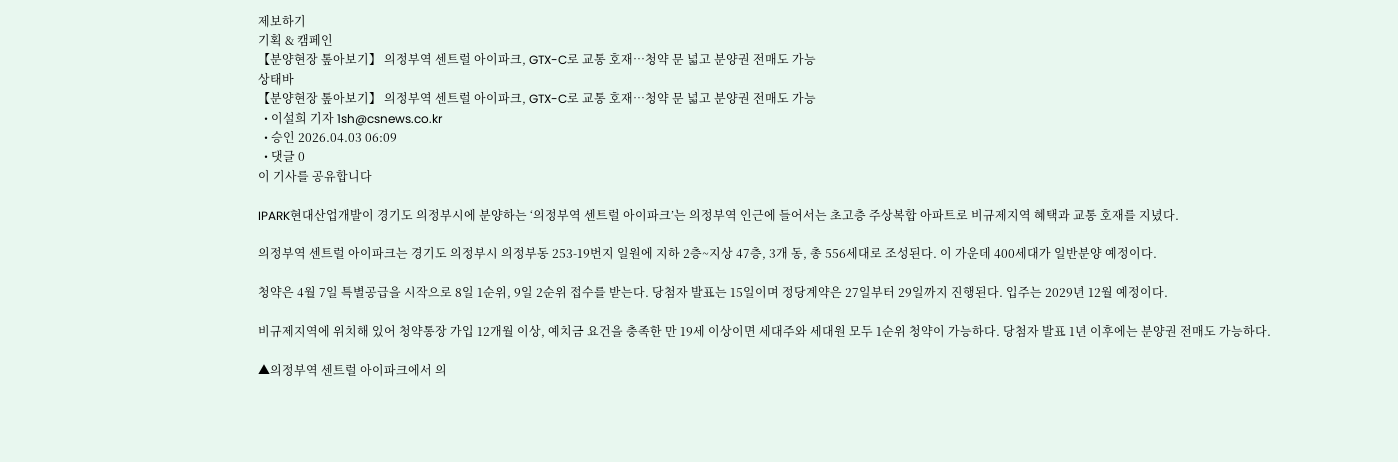제보하기
기획 & 캠페인
【분양현장 톺아보기】 의정부역 센트럴 아이파크, GTX-C로 교통 호재…청약 문 넓고 분양권 전매도 가능
상태바
【분양현장 톺아보기】 의정부역 센트럴 아이파크, GTX-C로 교통 호재…청약 문 넓고 분양권 전매도 가능
  • 이설희 기자 1sh@csnews.co.kr
  • 승인 2026.04.03 06:09
  • 댓글 0
이 기사를 공유합니다

IPARK현대산업개발이 경기도 의정부시에 분양하는 ‘의정부역 센트럴 아이파크’는 의정부역 인근에 들어서는 초고층 주상복합 아파트로 비규제지역 혜택과 교통 호재를 지녔다.

의정부역 센트럴 아이파크는 경기도 의정부시 의정부동 253-19번지 일원에 지하 2층~지상 47층, 3개 동, 총 556세대로 조성된다. 이 가운데 400세대가 일반분양 예정이다.

청약은 4월 7일 특별공급을 시작으로 8일 1순위, 9일 2순위 접수를 받는다. 당첨자 발표는 15일이며 정당계약은 27일부터 29일까지 진행된다. 입주는 2029년 12월 예정이다.

비규제지역에 위치해 있어 청약통장 가입 12개월 이상, 예치금 요건을 충족한 만 19세 이상이면 세대주와 세대원 모두 1순위 청약이 가능하다. 당첨자 발표 1년 이후에는 분양권 전매도 가능하다.

▲의정부역 센트럴 아이파크에서 의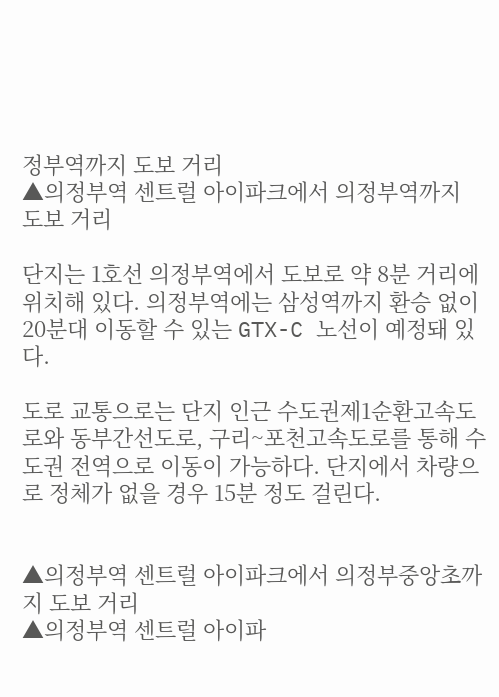정부역까지 도보 거리
▲의정부역 센트럴 아이파크에서 의정부역까지 도보 거리

단지는 1호선 의정부역에서 도보로 약 8분 거리에 위치해 있다. 의정부역에는 삼성역까지 환승 없이 20분대 이동할 수 있는 GTX-C 노선이 예정돼 있다.

도로 교통으로는 단지 인근 수도권제1순환고속도로와 동부간선도로, 구리~포천고속도로를 통해 수도권 전역으로 이동이 가능하다. 단지에서 차량으로 정체가 없을 경우 15분 정도 걸린다.


▲의정부역 센트럴 아이파크에서 의정부중앙초까지 도보 거리
▲의정부역 센트럴 아이파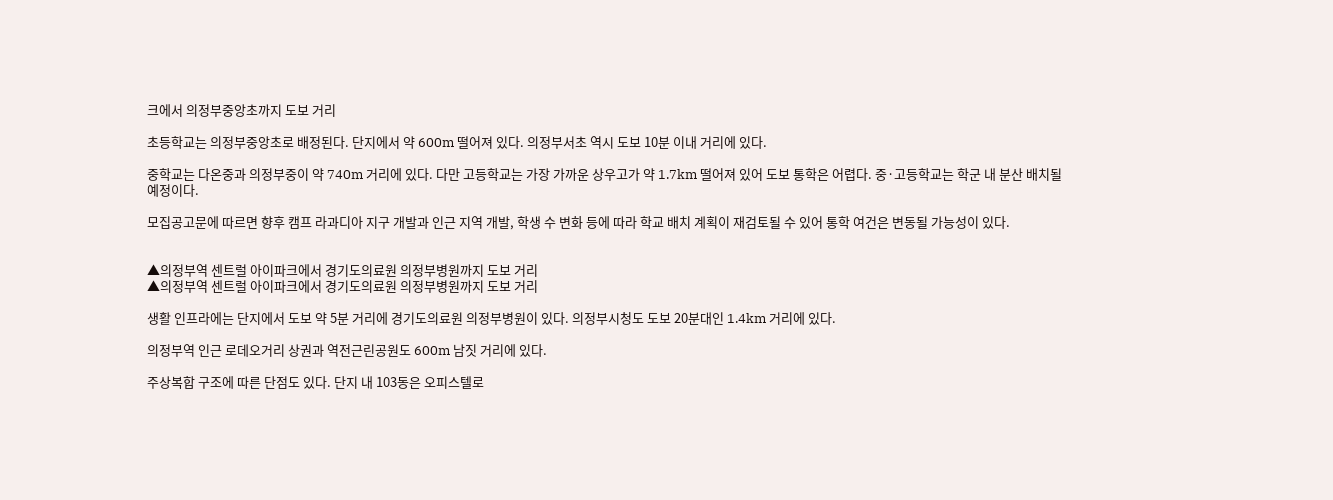크에서 의정부중앙초까지 도보 거리

초등학교는 의정부중앙초로 배정된다. 단지에서 약 600m 떨어져 있다. 의정부서초 역시 도보 10분 이내 거리에 있다.

중학교는 다온중과 의정부중이 약 740m 거리에 있다. 다만 고등학교는 가장 가까운 상우고가 약 1.7km 떨어져 있어 도보 통학은 어렵다. 중·고등학교는 학군 내 분산 배치될 예정이다.

모집공고문에 따르면 향후 캠프 라과디아 지구 개발과 인근 지역 개발, 학생 수 변화 등에 따라 학교 배치 계획이 재검토될 수 있어 통학 여건은 변동될 가능성이 있다.


▲의정부역 센트럴 아이파크에서 경기도의료원 의정부병원까지 도보 거리
▲의정부역 센트럴 아이파크에서 경기도의료원 의정부병원까지 도보 거리

생활 인프라에는 단지에서 도보 약 5분 거리에 경기도의료원 의정부병원이 있다. 의정부시청도 도보 20분대인 1.4km 거리에 있다.

의정부역 인근 로데오거리 상권과 역전근린공원도 600m 남짓 거리에 있다.

주상복합 구조에 따른 단점도 있다. 단지 내 103동은 오피스텔로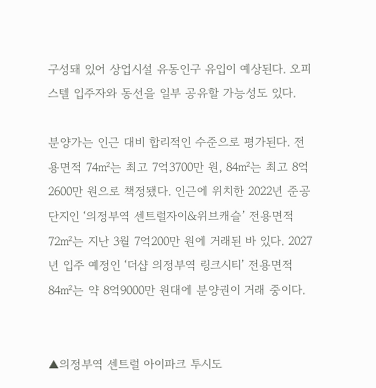구성돼 있어 상업시설 유동인구 유입이 예상된다. 오피스텔 입주자와 동선을 일부 공유할 가능성도 있다.

분양가는 인근 대비 합리적인 수준으로 평가된다. 전용면적 74㎡는 최고 7억3700만 원, 84㎡는 최고 8억2600만 원으로 책정됐다. 인근에 위치한 2022년 준공 단지인 ‘의정부역 센트럴자이&위브캐슬’ 전용면적 72㎡는 지난 3월 7억200만 원에 거래된 바 있다. 2027년 입주 예정인 ‘더샵 의정부역 링크시티’ 전용면적 84㎡는 약 8억9000만 원대에 분양권이 거래 중이다.


▲의정부역 센트럴 아이파크 투시도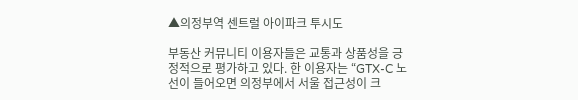▲의정부역 센트럴 아이파크 투시도

부동산 커뮤니티 이용자들은 교통과 상품성을 긍정적으로 평가하고 있다. 한 이용자는 “GTX-C 노선이 들어오면 의정부에서 서울 접근성이 크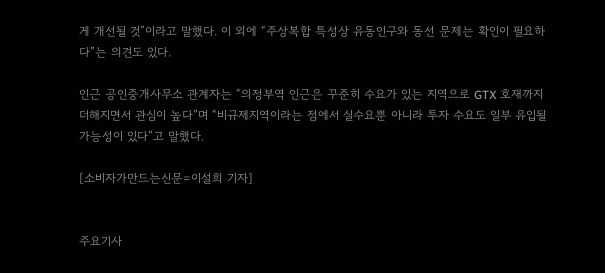게 개선될 것”이라고 말했다. 이 외에 “주상복합 특성상 유동인구와 동선 문제는 확인이 필요하다”는 의견도 있다.

인근 공인중개사무소 관계자는 “의정부역 인근은 꾸준히 수요가 있는 지역으로 GTX 호재까지 더해지면서 관심이 높다”며 “비규제지역이라는 점에서 실수요뿐 아니라 투자 수요도 일부 유입될 가능성이 있다”고 말했다.

[소비자가만드는신문=이설희 기자]


주요기사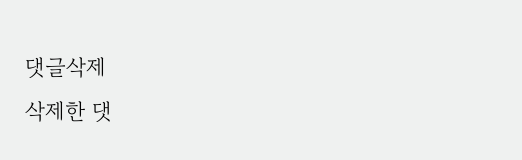댓글삭제
삭제한 댓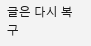글은 다시 복구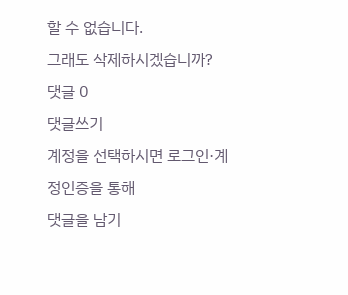할 수 없습니다.
그래도 삭제하시겠습니까?
댓글 0
댓글쓰기
계정을 선택하시면 로그인·계정인증을 통해
댓글을 남기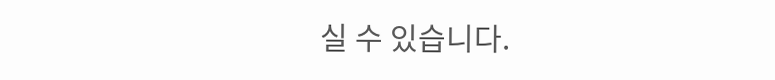실 수 있습니다.